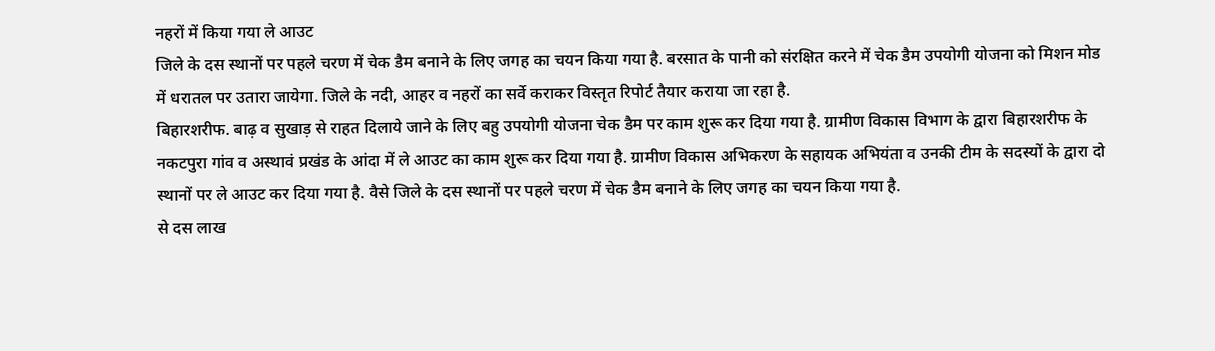नहरों में किया गया ले आउट
जिले के दस स्थानों पर पहले चरण में चेक डैम बनाने के लिए जगह का चयन किया गया है. बरसात के पानी को संरक्षित करने में चेक डैम उपयोगी योजना को मिशन मोड में धरातल पर उतारा जायेगा. जिले के नदी, आहर व नहरों का सर्वे कराकर विस्तृत रिपोर्ट तैयार कराया जा रहा है.
बिहारशरीफ. बाढ़ व सुखाड़ से राहत दिलाये जाने के लिए बहु उपयोगी योजना चेक डैम पर काम शुरू कर दिया गया है. ग्रामीण विकास विभाग के द्वारा बिहारशरीफ के नकटपुरा गांव व अस्थावं प्रखंड के आंदा में ले आउट का काम शुरू कर दिया गया है. ग्रामीण विकास अभिकरण के सहायक अभियंता व उनकी टीम के सदस्यों के द्वारा दो स्थानों पर ले आउट कर दिया गया है. वैसे जिले के दस स्थानों पर पहले चरण में चेक डैम बनाने के लिए जगह का चयन किया गया है.
से दस लाख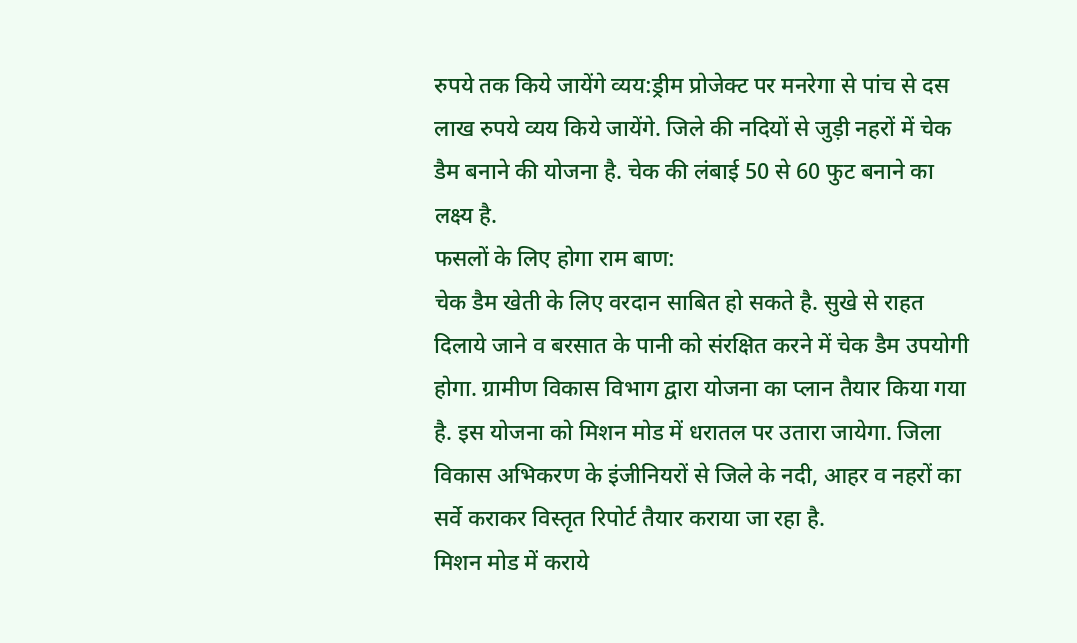रुपये तक किये जायेंगे व्यय:ड्रीम प्रोजेक्ट पर मनरेगा से पांच से दस लाख रुपये व्यय किये जायेंगे. जिले की नदियों से जुड़ी नहरों में चेक डैम बनाने की योजना है. चेक की लंबाई 50 से 60 फुट बनाने का लक्ष्य है.
फसलों के लिए होगा राम बाण:
चेक डैम खेती के लिए वरदान साबित हो सकते है. सुखे से राहत दिलाये जाने व बरसात के पानी को संरक्षित करने में चेक डैम उपयोगी होगा. ग्रामीण विकास विभाग द्वारा योजना का प्लान तैयार किया गया है. इस योजना को मिशन मोड में धरातल पर उतारा जायेगा. जिला विकास अभिकरण के इंजीनियरों से जिले के नदी, आहर व नहरों का सर्वे कराकर विस्तृत रिपोर्ट तैयार कराया जा रहा है.
मिशन मोड में कराये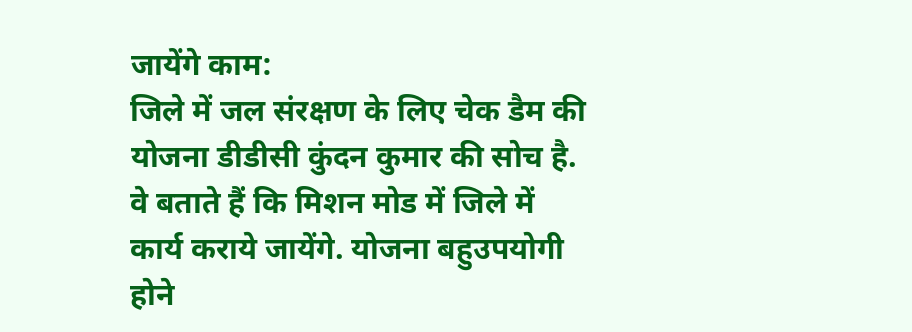जायेंगे काम:
जिले में जल संरक्षण के लिए चेक डैम की योजना डीडीसी कुंदन कुमार की सोच है. वे बताते हैं कि मिशन मोड में जिले में कार्य कराये जायेंगे. योजना बहुउपयोगी होने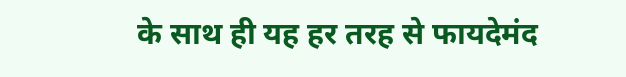के साथ ही यह हर तरह से फायदेमंद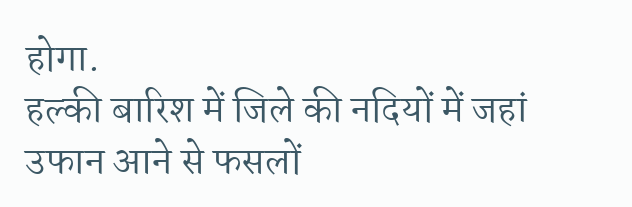होगा.
हल्की बारिश में जिले की नदियों में जहां उफान आने से फसलों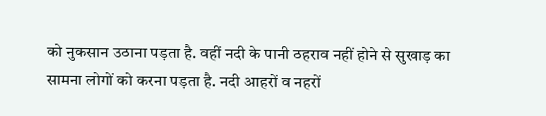को नुकसान उठाना पड़ता है. वहीं नदी के पानी ठहराव नहीं होने से सुखाड़ का सामना लोगों को करना पड़ता है. नदी आहरों व नहरों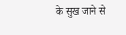के सुख जाने से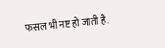फसल भी नष्ट हो जाती है.